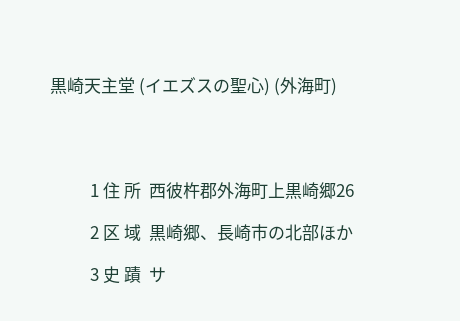黒崎天主堂 (イエズスの聖心) (外海町)




          1 住 所  西彼杵郡外海町上黒崎郷26

          2 区 域  黒崎郷、長崎市の北部ほか

          3 史 蹟  サ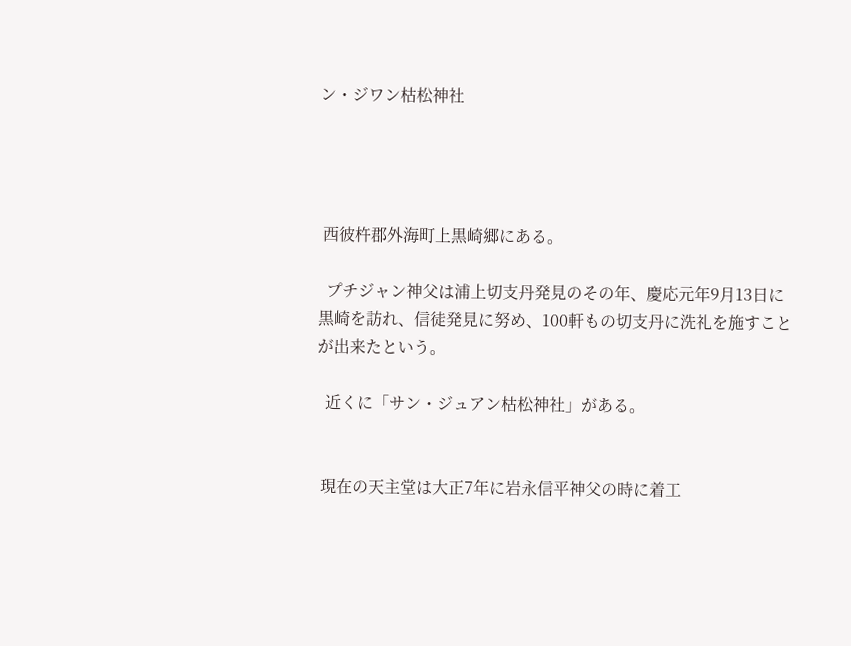ン・ジワン枯松神社




 西彼杵郡外海町上黒崎郷にある。

  プチジャン神父は浦上切支丹発見のその年、慶応元年9月13日に黒崎を訪れ、信徒発見に努め、100軒もの切支丹に洗礼を施すことが出来たという。

  近くに「サン・ジュアン枯松神社」がある。


 現在の天主堂は大正7年に岩永信平神父の時に着工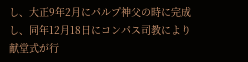し、大正9年2月にパルプ神父の時に完成し、同年12月18日にコンパス司教により献堂式が行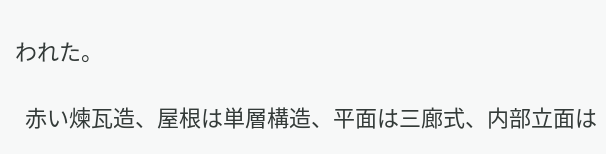われた。

  赤い煉瓦造、屋根は単層構造、平面は三廊式、内部立面は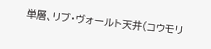単層、リブ・ヴォールト天井(コウモリ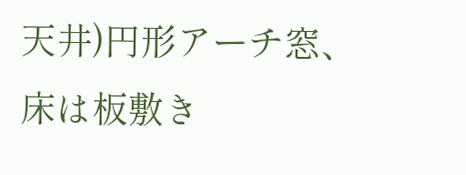天井)円形アーチ窓、床は板敷き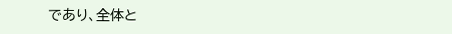であり、全体と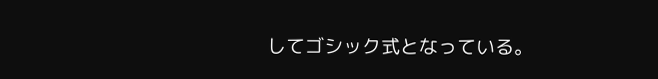してゴシック式となっている。